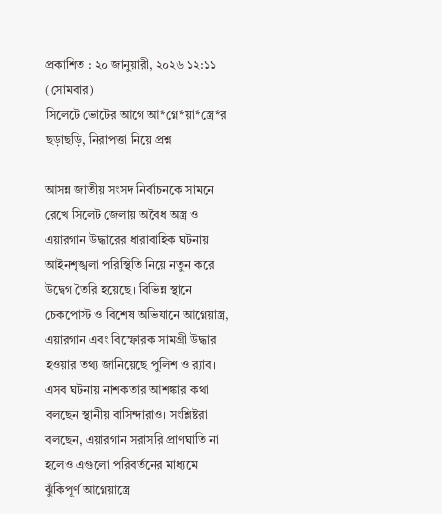প্রকাশিত : ২০ জানুয়ারী, ২০২৬ ১২:১১ (সোমবার)
সিলেটে ভোটের আগে আ*গ্নে*য়া*স্ত্রে*র ছড়াছড়ি, নিরাপত্তা নিয়ে প্রশ্ন

আসন্ন জাতীয় সংসদ নির্বাচনকে সামনে রেখে সিলেট জেলায় অবৈধ অস্ত্র ও এয়ারগান উদ্ধারের ধারাবাহিক ঘটনায় আইনশৃঙ্খলা পরিস্থিতি নিয়ে নতুন করে উদ্বেগ তৈরি হয়েছে। বিভিন্ন স্থানে চেকপোস্ট ও বিশেষ অভিযানে আগ্নেয়াস্ত্র, এয়ারগান এবং বিস্ফোরক সামগ্রী উদ্ধার হওয়ার তথ্য জানিয়েছে পুলিশ ও র‌্যাব। এসব ঘটনায় নাশকতার আশঙ্কার কথা বলছেন স্থানীয় বাসিন্দারাও। সংশ্লিষ্টরা বলছেন, এয়ারগান সরাসরি প্রাণঘাতি না হলেও এগুলো পরিবর্তনের মাধ্যমে ঝুঁকিপূর্ণ আগ্নেয়াস্ত্রে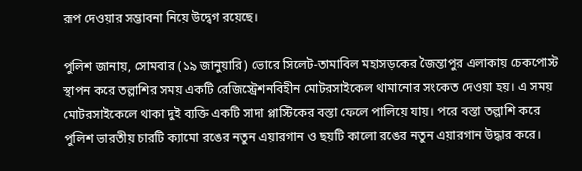রূপ দেওয়ার সম্ভাবনা নিয়ে উদ্বেগ রয়েছে।

পুলিশ জানায়, সোমবার (১৯ জানুয়ারি) ভোরে সিলেট-তামাবিল মহাসড়কের জৈন্তাপুর এলাকায় চেকপোস্ট স্থাপন করে তল্লাশির সময় একটি রেজিস্ট্রেশনবিহীন মোটরসাইকেল থামানোর সংকেত দেওয়া হয়। এ সময় মোটরসাইকেলে থাকা দুই ব্যক্তি একটি সাদা প্লাস্টিকের বস্তা ফেলে পালিয়ে যায়। পরে বস্তা তল্লাশি করে পুলিশ ভারতীয় চারটি ক্যামো রঙের নতুন এয়ারগান ও ছয়টি কালো রঙের নতুন এয়ারগান উদ্ধার করে।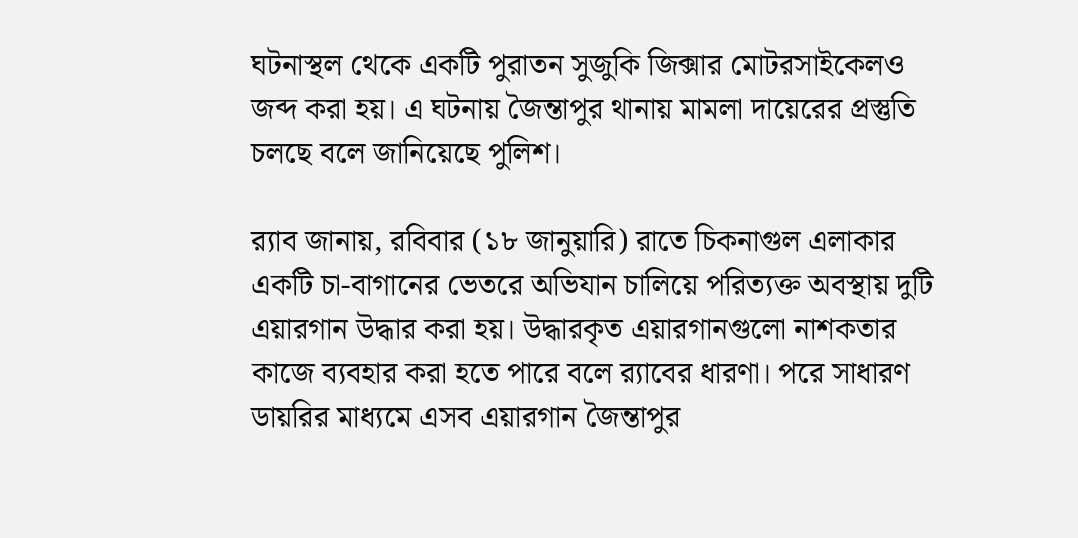ঘটনাস্থল থেকে একটি পুরাতন সুজুকি জিক্সার মোটরসাইকেলও জব্দ করা হয়। এ ঘটনায় জৈন্তাপুর থানায় মামলা দায়েরের প্রস্তুতি চলছে বলে জানিয়েছে পুলিশ।

র‌্যাব জানায়, রবিবার (১৮ জানুয়ারি) রাতে চিকনাগুল এলাকার একটি চা-বাগানের ভেতরে অভিযান চালিয়ে পরিত্যক্ত অবস্থায় দুটি এয়ারগান উদ্ধার করা হয়। উদ্ধারকৃত এয়ারগানগুলো নাশকতার কাজে ব্যবহার করা হতে পারে বলে র‌্যাবের ধারণা। পরে সাধারণ ডায়রির মাধ্যমে এসব এয়ারগান জৈন্তাপুর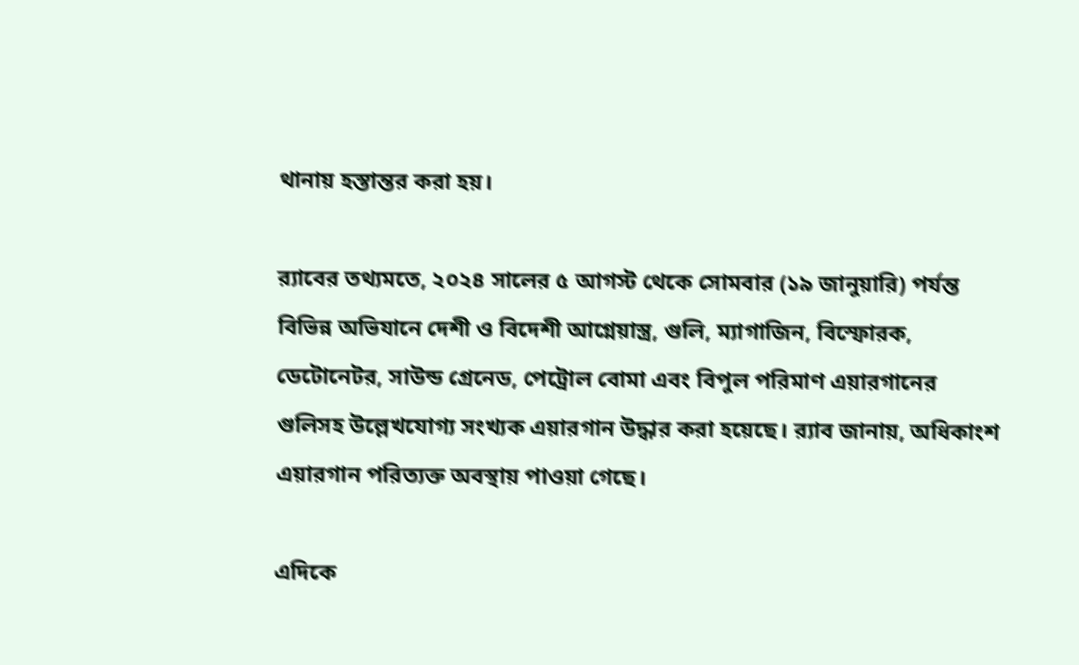থানায় হস্তান্তর করা হয়।

র‌্যাবের তথ্যমতে, ২০২৪ সালের ৫ আগস্ট থেকে সোমবার (১৯ জানুয়ারি) পর্যন্ত বিভিন্ন অভিযানে দেশী ও বিদেশী আগ্নেয়াস্ত্র, গুলি, ম্যাগাজিন, বিস্ফোরক, ডেটোনেটর, সাউন্ড গ্রেনেড, পেট্রোল বোমা এবং বিপুল পরিমাণ এয়ারগানের গুলিসহ উল্লেখযোগ্য সংখ্যক এয়ারগান উদ্ধার করা হয়েছে। র‌্যাব জানায়, অধিকাংশ এয়ারগান পরিত্যক্ত অবস্থায় পাওয়া গেছে।

এদিকে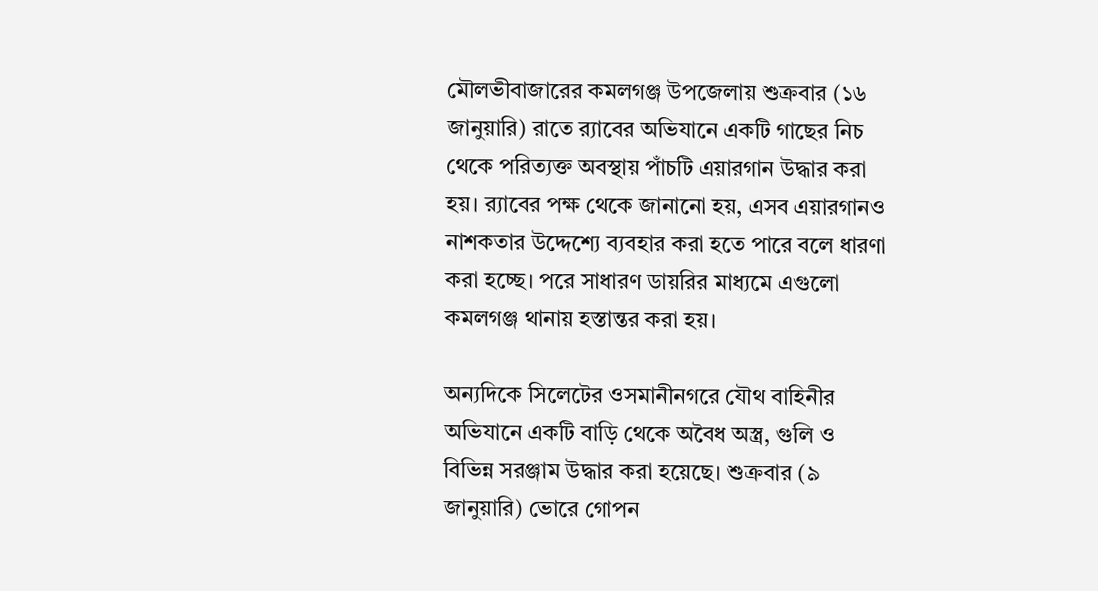মৌলভীবাজারের কমলগঞ্জ উপজেলায় শুক্রবার (১৬ জানুয়ারি) রাতে র‌্যাবের অভিযানে একটি গাছের নিচ থেকে পরিত্যক্ত অবস্থায় পাঁচটি এয়ারগান উদ্ধার করা হয়। র‌্যাবের পক্ষ থেকে জানানো হয়, এসব এয়ারগানও নাশকতার উদ্দেশ্যে ব্যবহার করা হতে পারে বলে ধারণা করা হচ্ছে। পরে সাধারণ ডায়রির মাধ্যমে এগুলো কমলগঞ্জ থানায় হস্তান্তর করা হয়।

অন্যদিকে সিলেটের ওসমানীনগরে যৌথ বাহিনীর অভিযানে একটি বাড়ি থেকে অবৈধ অস্ত্র, গুলি ও বিভিন্ন সরঞ্জাম উদ্ধার করা হয়েছে। শুক্রবার (৯ জানুয়ারি) ভোরে গোপন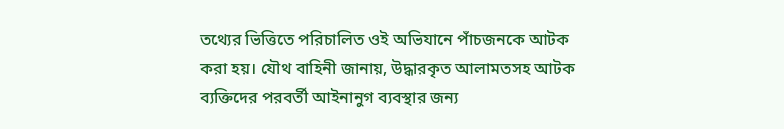তথ্যের ভিত্তিতে পরিচালিত ওই অভিযানে পাঁচজনকে আটক করা হয়। যৌথ বাহিনী জানায়, উদ্ধারকৃত আলামতসহ আটক ব্যক্তিদের পরবর্তী আইনানুগ ব্যবস্থার জন্য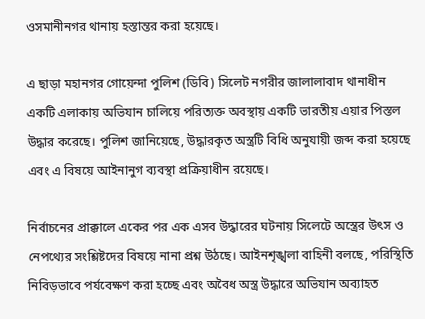ওসমানীনগর থানায় হস্তান্তর করা হয়েছে।

এ ছাড়া মহানগর গোয়েন্দা পুলিশ (ডিবি) সিলেট নগরীর জালালাবাদ থানাধীন একটি এলাকায় অভিযান চালিয়ে পরিত্যক্ত অবস্থায় একটি ভারতীয় এয়ার পিস্তল উদ্ধার করেছে। পুলিশ জানিয়েছে, উদ্ধারকৃত অস্ত্রটি বিধি অনুযায়ী জব্দ করা হয়েছে এবং এ বিষয়ে আইনানুগ ব্যবস্থা প্রক্রিয়াধীন রয়েছে।

নির্বাচনের প্রাক্কালে একের পর এক এসব উদ্ধারের ঘটনায় সিলেটে অস্ত্রের উৎস ও নেপথ্যের সংশ্লিষ্টদের বিষয়ে নানা প্রশ্ন উঠছে। আইনশৃঙ্খলা বাহিনী বলছে, পরিস্থিতি নিবিড়ভাবে পর্যবেক্ষণ করা হচ্ছে এবং অবৈধ অস্ত্র উদ্ধারে অভিযান অব্যাহত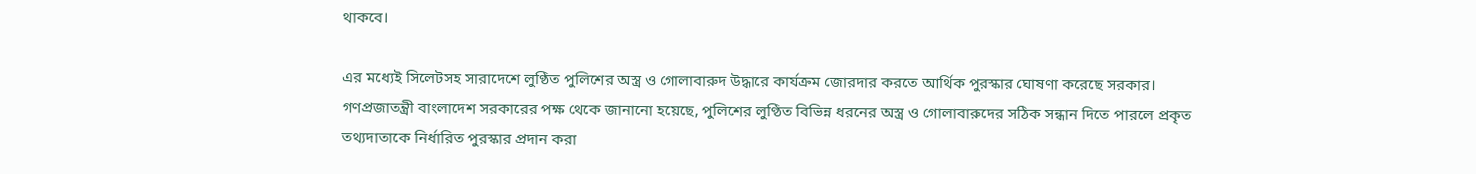থাকবে।

এর মধ্যেই সিলেটসহ সারাদেশে লুণ্ঠিত পুলিশের অস্ত্র ও গোলাবারুদ উদ্ধারে কার্যক্রম জোরদার করতে আর্থিক পুরস্কার ঘোষণা করেছে সরকার। গণপ্রজাতন্ত্রী বাংলাদেশ সরকারের পক্ষ থেকে জানানো হয়েছে, পুলিশের লুণ্ঠিত বিভিন্ন ধরনের অস্ত্র ও গোলাবারুদের সঠিক সন্ধান দিতে পারলে প্রকৃত তথ্যদাতাকে নির্ধারিত পুরস্কার প্রদান করা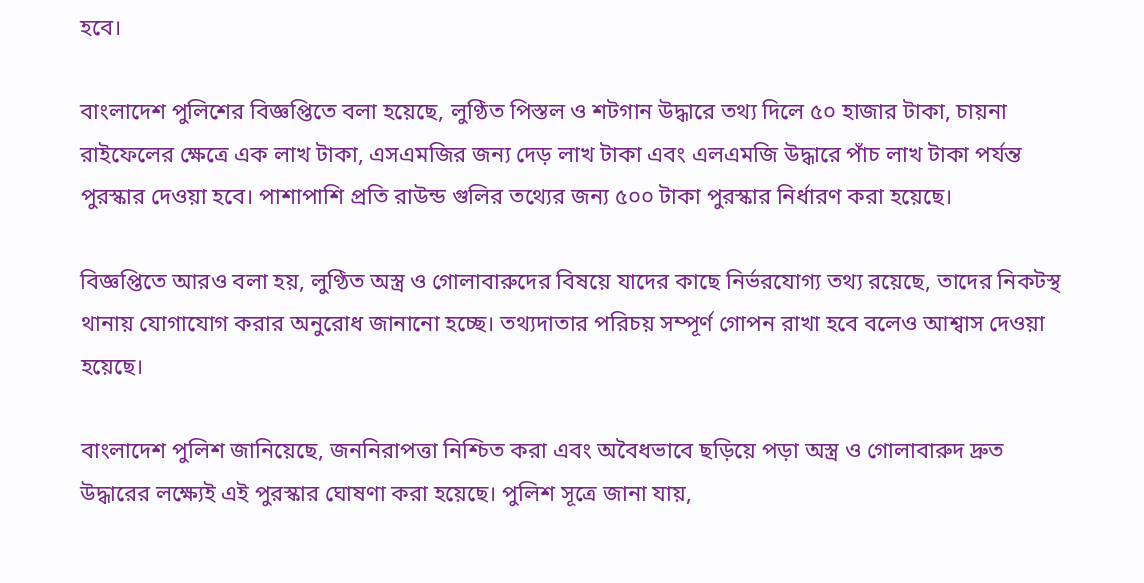হবে।

বাংলাদেশ পুলিশের বিজ্ঞপ্তিতে বলা হয়েছে, লুণ্ঠিত পিস্তল ও শটগান উদ্ধারে তথ্য দিলে ৫০ হাজার টাকা, চায়না রাইফেলের ক্ষেত্রে এক লাখ টাকা, এসএমজির জন্য দেড় লাখ টাকা এবং এলএমজি উদ্ধারে পাঁচ লাখ টাকা পর্যন্ত পুরস্কার দেওয়া হবে। পাশাপাশি প্রতি রাউন্ড গুলির তথ্যের জন্য ৫০০ টাকা পুরস্কার নির্ধারণ করা হয়েছে।

বিজ্ঞপ্তিতে আরও বলা হয়, লুণ্ঠিত অস্ত্র ও গোলাবারুদের বিষয়ে যাদের কাছে নির্ভরযোগ্য তথ্য রয়েছে, তাদের নিকটস্থ থানায় যোগাযোগ করার অনুরোধ জানানো হচ্ছে। তথ্যদাতার পরিচয় সম্পূর্ণ গোপন রাখা হবে বলেও আশ্বাস দেওয়া হয়েছে।

বাংলাদেশ পুলিশ জানিয়েছে, জননিরাপত্তা নিশ্চিত করা এবং অবৈধভাবে ছড়িয়ে পড়া অস্ত্র ও গোলাবারুদ দ্রুত উদ্ধারের লক্ষ্যেই এই পুরস্কার ঘোষণা করা হয়েছে। পুলিশ সূত্রে জানা যায়,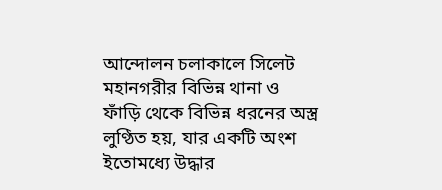আন্দোলন চলাকালে সিলেট মহানগরীর বিভিন্ন থানা ও ফাঁড়ি থেকে বিভিন্ন ধরনের অস্ত্র লুণ্ঠিত হয়, যার একটি অংশ ইতোমধ্যে উদ্ধার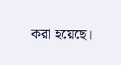করা হয়েছে।